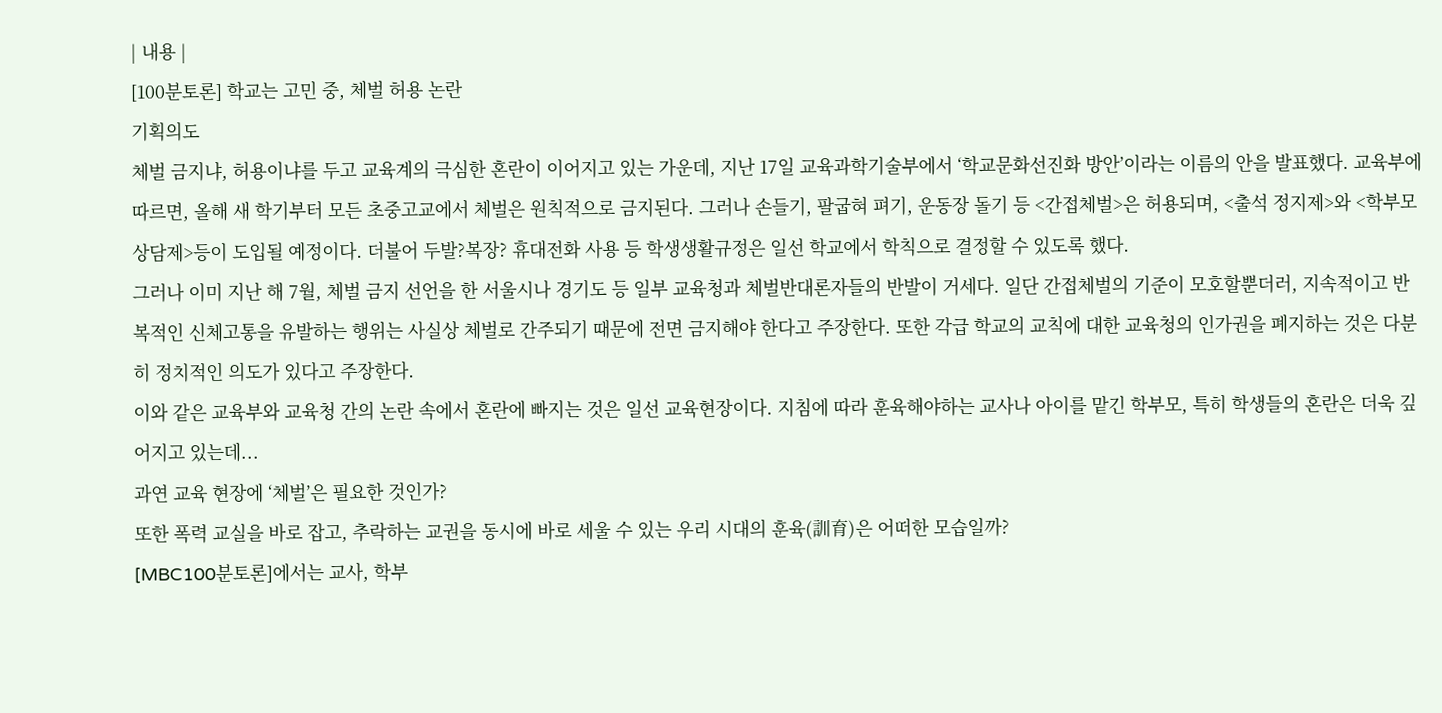| 내용 |
[100분토론] 학교는 고민 중, 체벌 허용 논란
기획의도
체벌 금지냐, 허용이냐를 두고 교육계의 극심한 혼란이 이어지고 있는 가운데, 지난 17일 교육과학기술부에서 ‘학교문화선진화 방안’이라는 이름의 안을 발표했다. 교육부에 따르면, 올해 새 학기부터 모든 초중고교에서 체벌은 원칙적으로 금지된다. 그러나 손들기, 팔굽혀 펴기, 운동장 돌기 등 <간접체벌>은 허용되며, <출석 정지제>와 <학부모 상담제>등이 도입될 예정이다. 더불어 두발?복장? 휴대전화 사용 등 학생생활규정은 일선 학교에서 학칙으로 결정할 수 있도록 했다.
그러나 이미 지난 해 7월, 체벌 금지 선언을 한 서울시나 경기도 등 일부 교육청과 체벌반대론자들의 반발이 거세다. 일단 간접체벌의 기준이 모호할뿐더러, 지속적이고 반복적인 신체고통을 유발하는 행위는 사실상 체벌로 간주되기 때문에 전면 금지해야 한다고 주장한다. 또한 각급 학교의 교칙에 대한 교육청의 인가권을 폐지하는 것은 다분히 정치적인 의도가 있다고 주장한다.
이와 같은 교육부와 교육청 간의 논란 속에서 혼란에 빠지는 것은 일선 교육현장이다. 지침에 따라 훈육해야하는 교사나 아이를 맡긴 학부모, 특히 학생들의 혼란은 더욱 깊어지고 있는데...
과연 교육 현장에 ‘체벌’은 필요한 것인가?
또한 폭력 교실을 바로 잡고, 추락하는 교권을 동시에 바로 세울 수 있는 우리 시대의 훈육(訓育)은 어떠한 모습일까?
[MBC100분토론]에서는 교사, 학부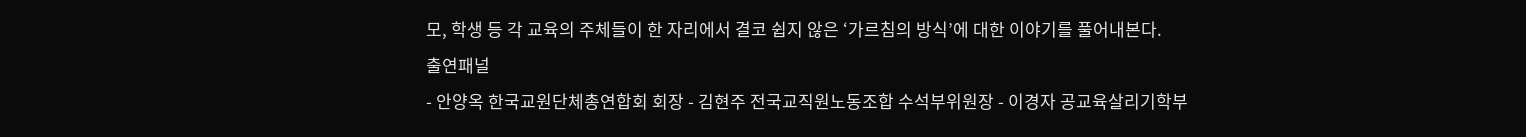모, 학생 등 각 교육의 주체들이 한 자리에서 결코 쉽지 않은 ‘가르침의 방식’에 대한 이야기를 풀어내본다.
출연패널
- 안양옥 한국교원단체총연합회 회장 - 김현주 전국교직원노동조합 수석부위원장 - 이경자 공교육살리기학부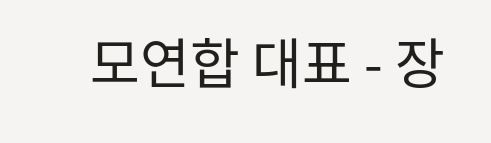모연합 대표 - 장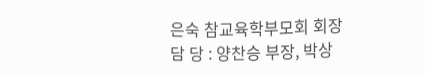은숙 참교육학부모회 회장
담 당 : 양찬승 부장, 박상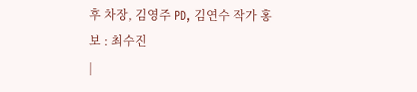후 차장, 김영주 PD, 김연수 작가 홍 보 : 최수진
|